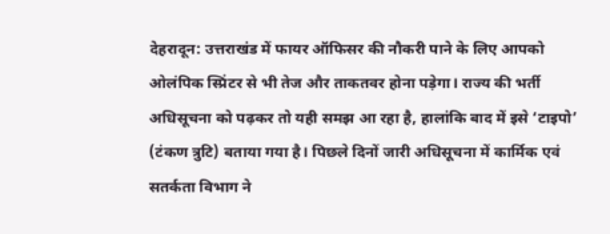देहरादून: उत्तराखंड में फायर ऑफिसर की नौकरी पाने के लिए आपको ओलंपिक स्प्रिंटर से भी तेज और ताकतवर होना पड़ेगा। राज्य की भर्ती अधिसूचना को पढ़कर तो यही समझ आ रहा है, हालांकि बाद में इसे ‘टाइपो’ (टंकण त्रुटि) बताया गया है। पिछले दिनों जारी अधिसूचना में कार्मिक एवं सतर्कता विभाग ने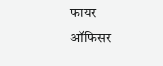फायर ऑफिसर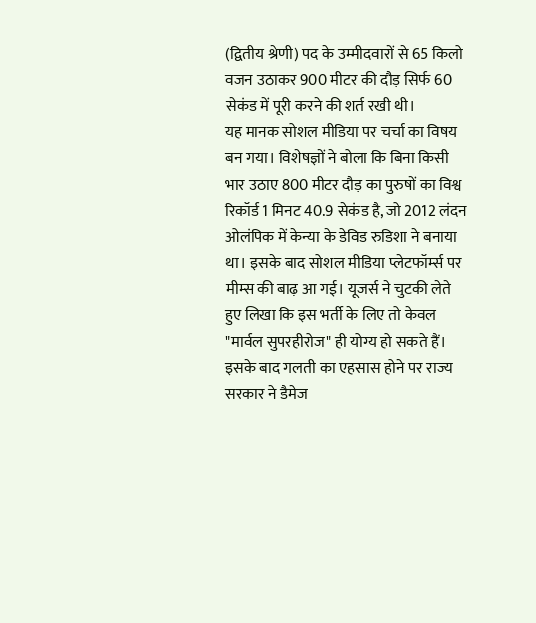(द्वितीय श्रेणी) पद के उम्मीदवारों से 65 किलो वजन उठाकर 900 मीटर की दौड़ सिर्फ 60 सेकंड में पूरी करने की शर्त रखी थी।
यह मानक सोशल मीडिया पर चर्चा का विषय बन गया। विशेषज्ञों ने बोला कि बिना किसी भार उठाए 800 मीटर दौड़ का पुरुषों का विश्व रिकॉर्ड 1 मिनट 40.9 सेकंड है, जो 2012 लंदन ओलंपिक में केन्या के डेविड रुडिशा ने बनाया था। इसके बाद सोशल मीडिया प्लेटफॉर्म्स पर मीम्स की बाढ़ आ गई। यूजर्स ने चुटकी लेते हुए लिखा कि इस भर्ती के लिए तो केवल "मार्वल सुपरहीरोज" ही योग्य हो सकते हैं।
इसके बाद गलती का एहसास होने पर राज्य सरकार ने डैमेज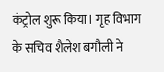कंट्रोल शुरू किया। गृह विभाग के सचिव शैलेश बगौली ने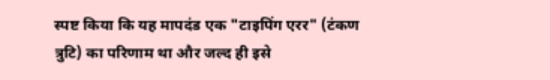स्पष्ट किया कि यह मापदंड एक "टाइपिंग एरर" (टंकण त्रुटि) का परिणाम था और जल्द ही इसे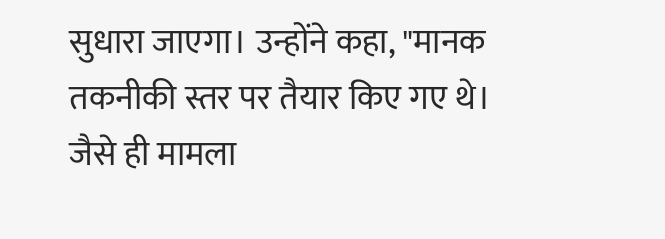सुधारा जाएगा। उन्होंने कहा, "मानक तकनीकी स्तर पर तैयार किए गए थे। जैसे ही मामला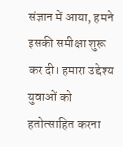संज्ञान में आया, हमने इसकी समीक्षा शुरू कर दी। हमारा उद्देश्य युवाओं को हतोत्साहित करना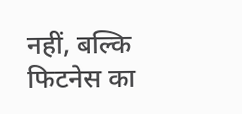नहीं, बल्कि फिटनेस का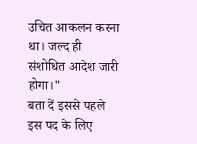उचित आकलन करना था। जल्द ही संशोधित आदेश जारी होगा।"
बता दें इससे पहले इस पद के लिए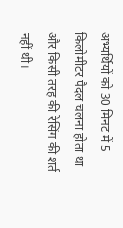अभ्यर्थियों को 30 मिनट में 5 किलोमीटर पैदल चलना होता था और किसी तरह की रेसिंग की शर्त नहीं थी।